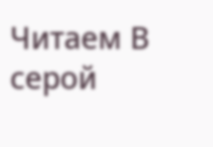Читаем В серой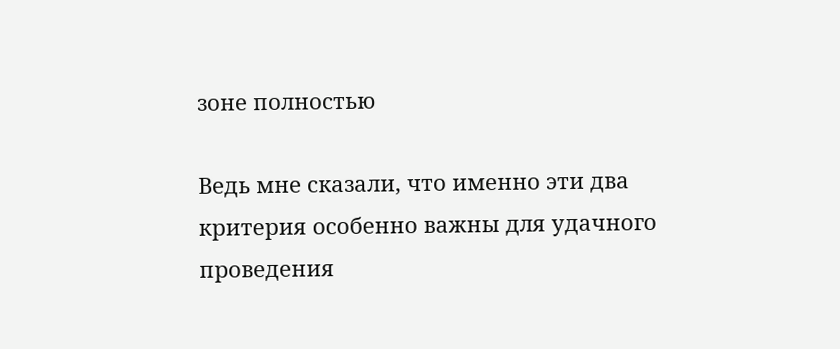зоне полностью

Ведь мне сказали, что именно эти два критерия особенно важны для удачного проведения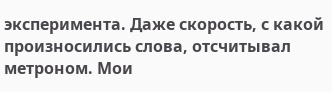эксперимента. Даже скорость, с какой произносились слова, отсчитывал метроном. Мои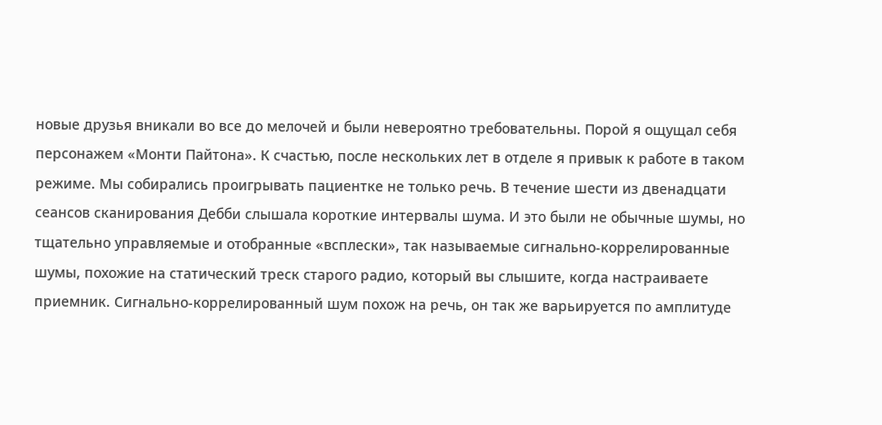новые друзья вникали во все до мелочей и были невероятно требовательны. Порой я ощущал себя персонажем «Монти Пайтона». К счастью, после нескольких лет в отделе я привык к работе в таком режиме. Мы собирались проигрывать пациентке не только речь. В течение шести из двенадцати сеансов сканирования Дебби слышала короткие интервалы шума. И это были не обычные шумы, но тщательно управляемые и отобранные «всплески», так называемые сигнально-коррелированные шумы, похожие на статический треск старого радио, который вы слышите, когда настраиваете приемник. Сигнально-коррелированный шум похож на речь, он так же варьируется по амплитуде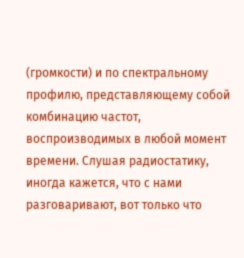(громкости) и по спектральному профилю, представляющему собой комбинацию частот, воспроизводимых в любой момент времени. Слушая радиостатику, иногда кажется, что с нами разговаривают, вот только что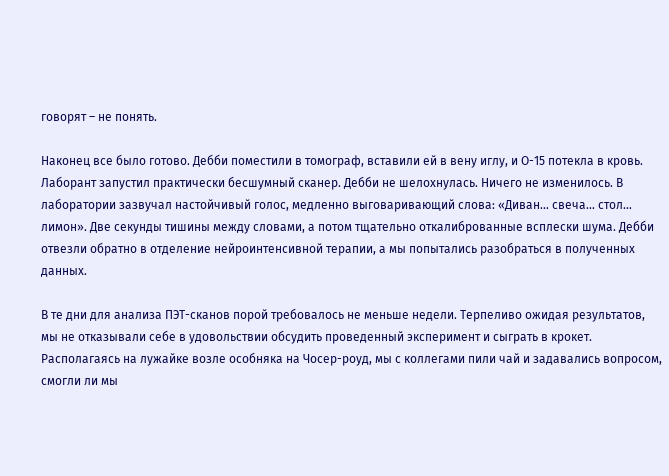говорят – не понять.

Наконец все было готово. Дебби поместили в томограф, вставили ей в вену иглу, и О-15 потекла в кровь. Лаборант запустил практически бесшумный сканер. Дебби не шелохнулась. Ничего не изменилось. В лаборатории зазвучал настойчивый голос, медленно выговаривающий слова: «Диван… свеча… стол… лимон». Две секунды тишины между словами, а потом тщательно откалиброванные всплески шума. Дебби отвезли обратно в отделение нейроинтенсивной терапии, а мы попытались разобраться в полученных данных.

В те дни для анализа ПЭТ-сканов порой требовалось не меньше недели. Терпеливо ожидая результатов, мы не отказывали себе в удовольствии обсудить проведенный эксперимент и сыграть в крокет. Располагаясь на лужайке возле особняка на Чосер-роуд, мы с коллегами пили чай и задавались вопросом, смогли ли мы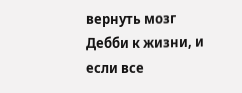вернуть мозг Дебби к жизни, и если все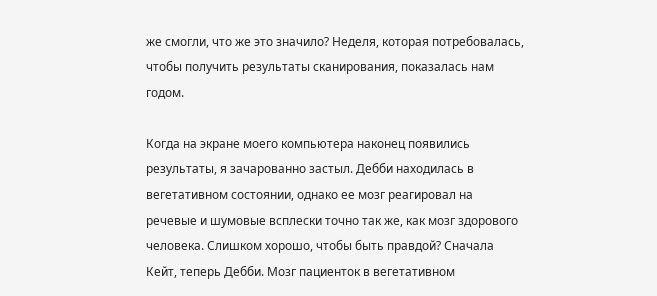же смогли, что же это значило? Неделя, которая потребовалась, чтобы получить результаты сканирования, показалась нам годом.

Когда на экране моего компьютера наконец появились результаты, я зачарованно застыл. Дебби находилась в вегетативном состоянии, однако ее мозг реагировал на речевые и шумовые всплески точно так же, как мозг здорового человека. Слишком хорошо, чтобы быть правдой? Сначала Кейт, теперь Дебби. Мозг пациенток в вегетативном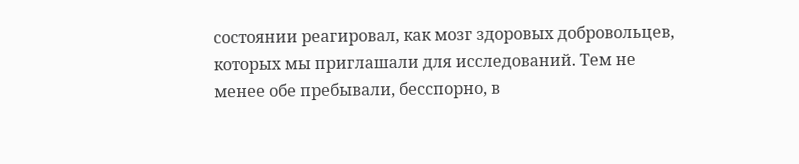состоянии реагировал, как мозг здоровых добровольцев, которых мы приглашали для исследований. Тем не менее обе пребывали, бесспорно, в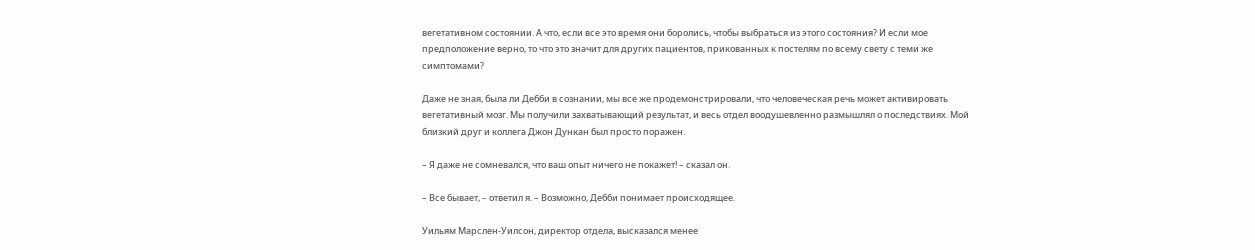вегетативном состоянии. А что, если все это время они боролись, чтобы выбраться из этого состояния? И если мое предположение верно, то что это значит для других пациентов, прикованных к постелям по всему свету с теми же симптомами?

Даже не зная, была ли Дебби в сознании, мы все же продемонстрировали, что человеческая речь может активировать вегетативный мозг. Мы получили захватывающий результат, и весь отдел воодушевленно размышлял о последствиях. Мой близкий друг и коллега Джон Дункан был просто поражен.

– Я даже не сомневался, что ваш опыт ничего не покажет! – сказал он.

– Все бывает, – ответил я. – Возможно, Дебби понимает происходящее.

Уильям Марслен-Уилсон, директор отдела, высказался менее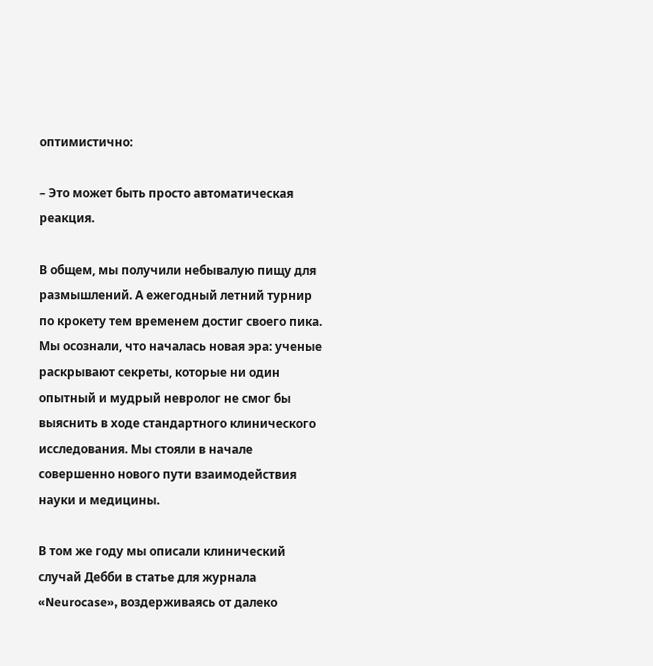оптимистично:

– Это может быть просто автоматическая реакция.

В общем, мы получили небывалую пищу для размышлений. А ежегодный летний турнир по крокету тем временем достиг своего пика. Мы осознали, что началась новая эра: ученые раскрывают секреты, которые ни один опытный и мудрый невролог не смог бы выяснить в ходе стандартного клинического исследования. Мы стояли в начале совершенно нового пути взаимодействия науки и медицины.

В том же году мы описали клинический случай Дебби в статье для журнала «Neurocase», воздерживаясь от далеко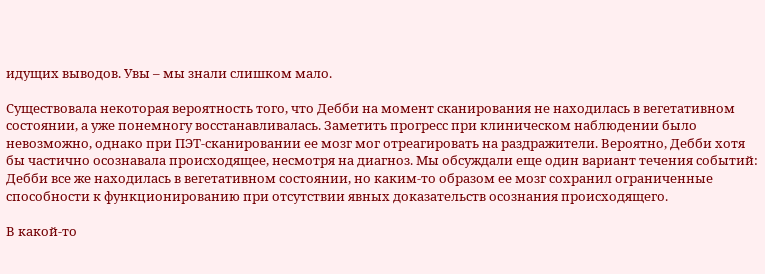идущих выводов. Увы – мы знали слишком мало.

Существовала некоторая вероятность того, что Дебби на момент сканирования не находилась в вегетативном состоянии, а уже понемногу восстанавливалась. Заметить прогресс при клиническом наблюдении было невозможно, однако при ПЭТ-сканировании ее мозг мог отреагировать на раздражители. Вероятно, Дебби хотя бы частично осознавала происходящее, несмотря на диагноз. Мы обсуждали еще один вариант течения событий: Дебби все же находилась в вегетативном состоянии, но каким-то образом ее мозг сохранил ограниченные способности к функционированию при отсутствии явных доказательств осознания происходящего.

В какой-то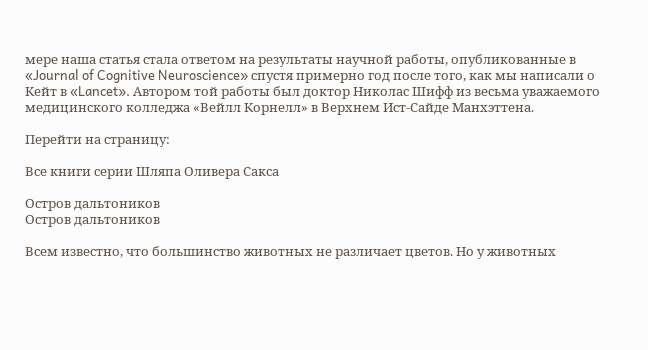мере наша статья стала ответом на результаты научной работы, опубликованные в «Journal of Cognitive Neuroscience» спустя примерно год после того, как мы написали о Кейт в «Lancet». Автором той работы был доктор Николас Шифф из весьма уважаемого медицинского колледжа «Вейлл Корнелл» в Верхнем Ист-Сайде Манхэттена.

Перейти на страницу:

Все книги серии Шляпа Оливера Сакса

Остров дальтоников
Остров дальтоников

Всем известно, что большинство животных не различает цветов. Но у животных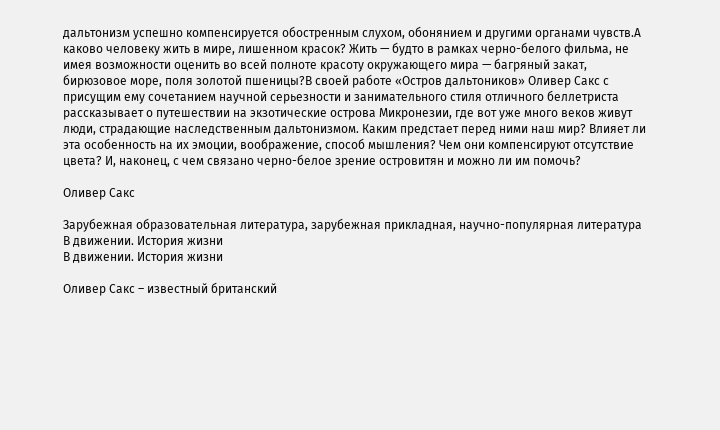дальтонизм успешно компенсируется обостренным слухом, обонянием и другими органами чувств.А каково человеку жить в мире, лишенном красок? Жить — будто в рамках черно-белого фильма, не имея возможности оценить во всей полноте красоту окружающего мира — багряный закат, бирюзовое море, поля золотой пшеницы?В своей работе «Остров дальтоников» Оливер Сакс с присущим ему сочетанием научной серьезности и занимательного стиля отличного беллетриста рассказывает о путешествии на экзотические острова Микронезии, где вот уже много веков живут люди, страдающие наследственным дальтонизмом. Каким предстает перед ними наш мир? Влияет ли эта особенность на их эмоции, воображение, способ мышления? Чем они компенсируют отсутствие цвета? И, наконец, с чем связано черно-белое зрение островитян и можно ли им помочь?

Оливер Сакс

Зарубежная образовательная литература, зарубежная прикладная, научно-популярная литература
В движении. История жизни
В движении. История жизни

Оливер Сакс – известный британский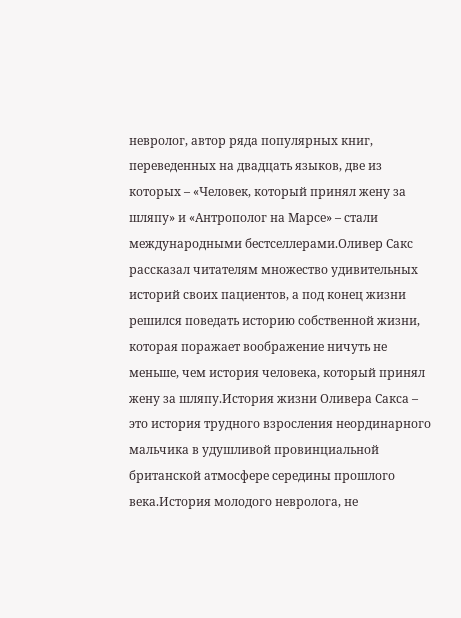невролог, автор ряда популярных книг, переведенных на двадцать языков, две из которых – «Человек, который принял жену за шляпу» и «Антрополог на Марсе» – стали международными бестселлерами.Оливер Сакс рассказал читателям множество удивительных историй своих пациентов, а под конец жизни решился поведать историю собственной жизни, которая поражает воображение ничуть не меньше, чем история человека, который принял жену за шляпу.История жизни Оливера Сакса – это история трудного взросления неординарного мальчика в удушливой провинциальной британской атмосфере середины прошлого века.История молодого невролога, не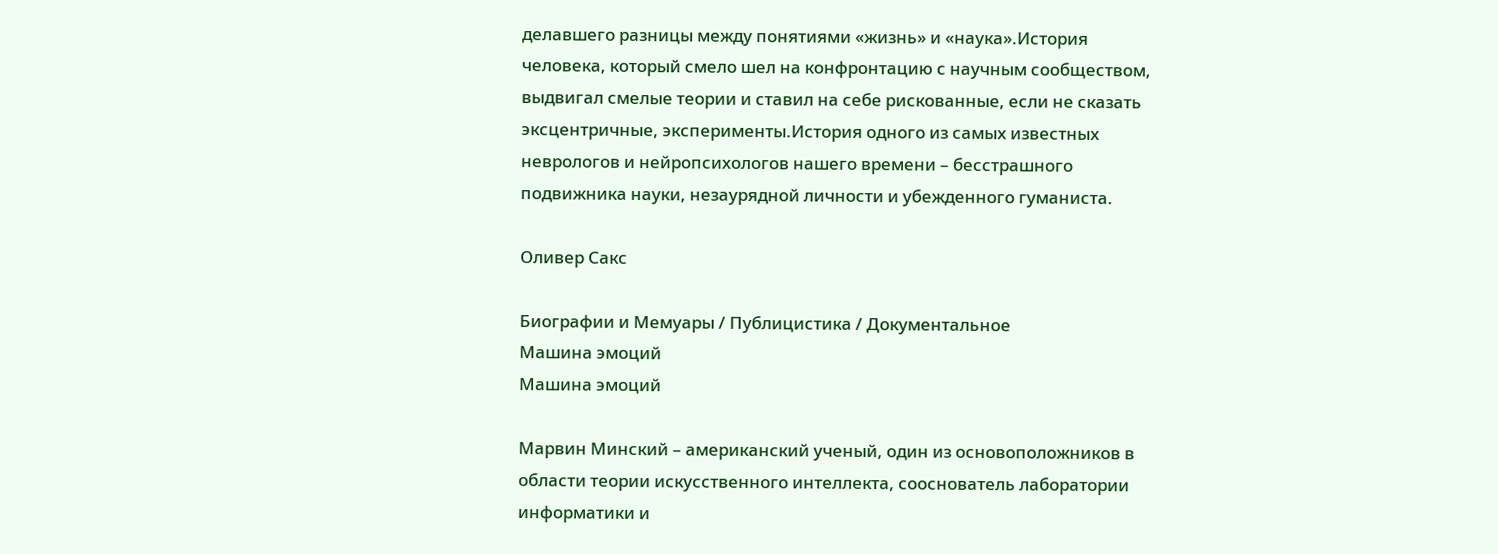делавшего разницы между понятиями «жизнь» и «наука».История человека, который смело шел на конфронтацию с научным сообществом, выдвигал смелые теории и ставил на себе рискованные, если не сказать эксцентричные, эксперименты.История одного из самых известных неврологов и нейропсихологов нашего времени – бесстрашного подвижника науки, незаурядной личности и убежденного гуманиста.

Оливер Сакс

Биографии и Мемуары / Публицистика / Документальное
Машина эмоций
Машина эмоций

Марвин Минский – американский ученый, один из основоположников в области теории искусственного интеллекта, сооснователь лаборатории информатики и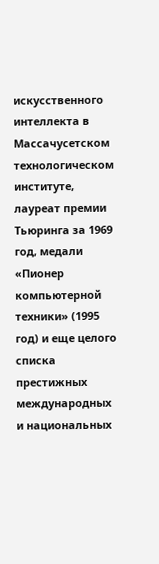искусственного интеллекта в Массачусетском технологическом институте, лауреат премии Тьюринга за 1969 год, медали «Пионер компьютерной техники» (1995 год) и еще целого списка престижных международных и национальных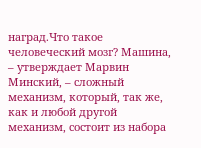наград.Что такое человеческий мозг? Машина, – утверждает Марвин Минский, – сложный механизм, который, так же, как и любой другой механизм, состоит из набора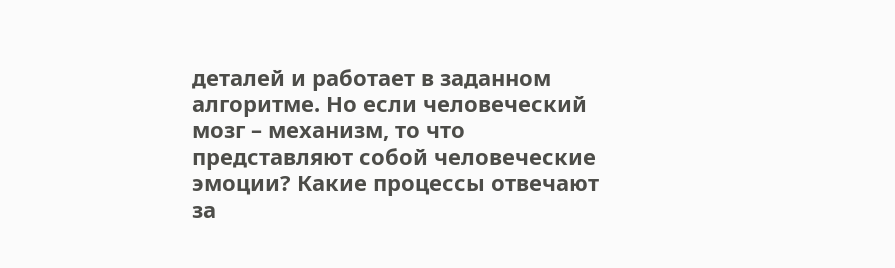деталей и работает в заданном алгоритме. Но если человеческий мозг – механизм, то что представляют собой человеческие эмоции? Какие процессы отвечают за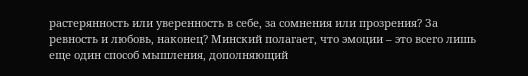растерянность или уверенность в себе, за сомнения или прозрения? За ревность и любовь, наконец? Минский полагает, что эмоции – это всего лишь еще один способ мышления, дополняющий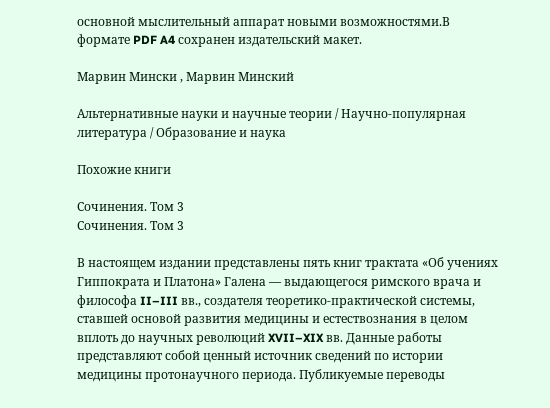основной мыслительный аппарат новыми возможностями.В формате PDF A4 сохранен издательский макет.

Марвин Мински , Марвин Минский

Альтернативные науки и научные теории / Научно-популярная литература / Образование и наука

Похожие книги

Сочинения. Том 3
Сочинения. Том 3

В настоящем издании представлены пять книг трактата «Об учениях Гиппократа и Платона» Галена — выдающегося римского врача и философа II–III вв., создателя теоретико-практической системы, ставшей основой развития медицины и естествознания в целом вплоть до научных революций XVII–XIX вв. Данные работы представляют собой ценный источник сведений по истории медицины протонаучного периода. Публикуемые переводы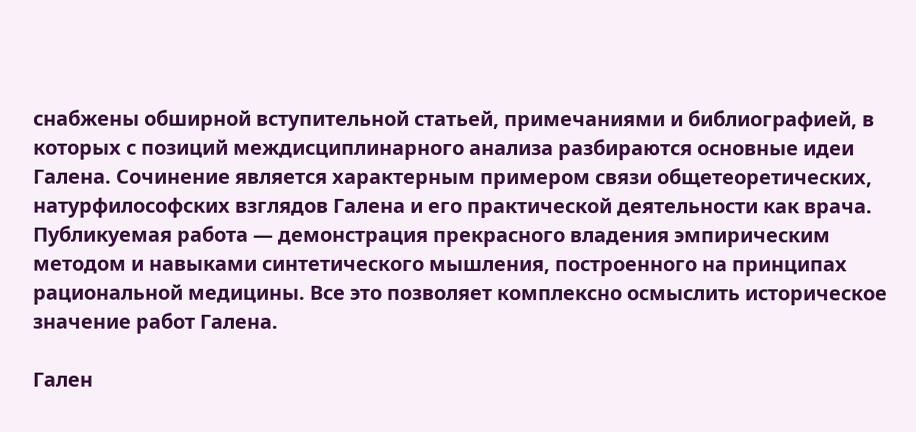снабжены обширной вступительной статьей, примечаниями и библиографией, в которых с позиций междисциплинарного анализа разбираются основные идеи Галена. Сочинение является характерным примером связи общетеоретических, натурфилософских взглядов Галена и его практической деятельности как врача. Публикуемая работа — демонстрация прекрасного владения эмпирическим методом и навыками синтетического мышления, построенного на принципах рациональной медицины. Все это позволяет комплексно осмыслить историческое значение работ Галена.

Гален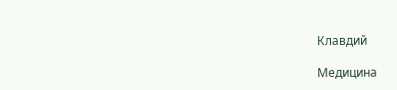Клавдий

Медицина